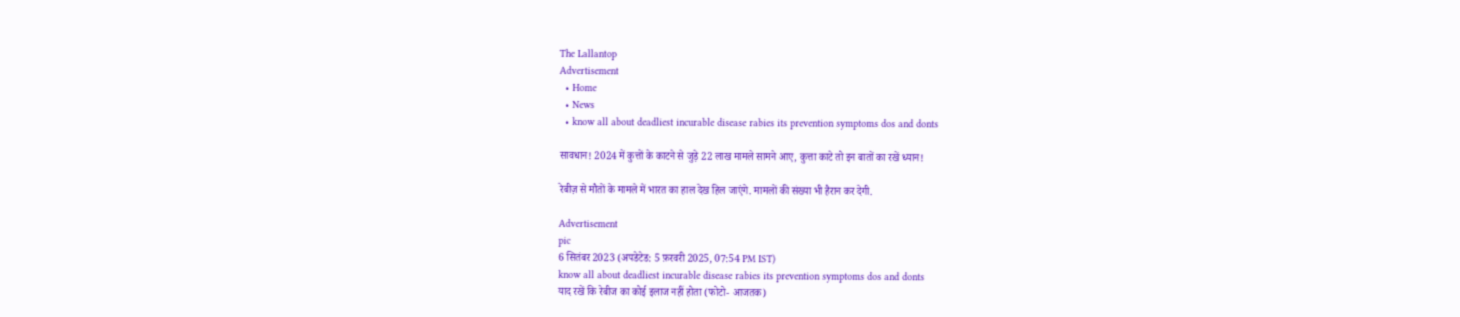The Lallantop
Advertisement
  • Home
  • News
  • know all about deadliest incurable disease rabies its prevention symptoms dos and donts

सावधान! 2024 में कुत्तों के काटने से जुड़े 22 लाख मामले सामने आए, कुत्ता काटे तो इन बातों का रखें ध्यान!

रेबीज़ से मौतों के मामले में भारत का हाल देख हिल जाएंगे. मामलों की संख्या भी हैरान कर देगी.

Advertisement
pic
6 सितंबर 2023 (अपडेटेड: 5 फ़रवरी 2025, 07:54 PM IST)
know all about deadliest incurable disease rabies its prevention symptoms dos and donts
याद रखें कि रेबीज का कोई इलाज नहीं होता (फोटो- आजतक)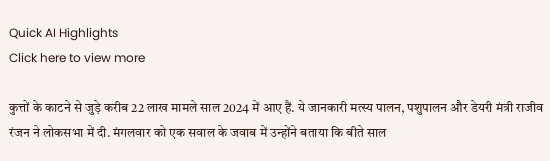Quick AI Highlights
Click here to view more

कुत्तों के काटने से जुड़े करीब 22 लाख मामले साल 2024 में आए हैं. ये जानकारी मत्स्य पालन, पशुपालन और डेयरी मंत्री राजीव रंजन ने लोकसभा में दी. मंगलवार को एक सवाल के जवाब में उन्होंने बताया कि बीते साल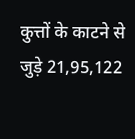कुत्तों के काटने से जुड़े 21,95,122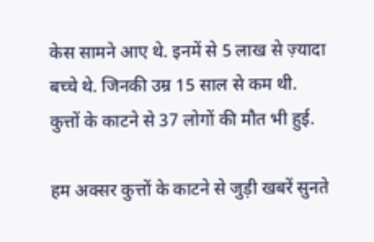केस सामने आए थे. इनमें से 5 लाख से ज़्यादा बच्चे थे. जिनकी उम्र 15 साल से कम थी. कुत्तों के काटने से 37 लोगों की मौत भी हुई.

हम अक्सर कुत्तों के काटने से जुड़ी खबरें सुनते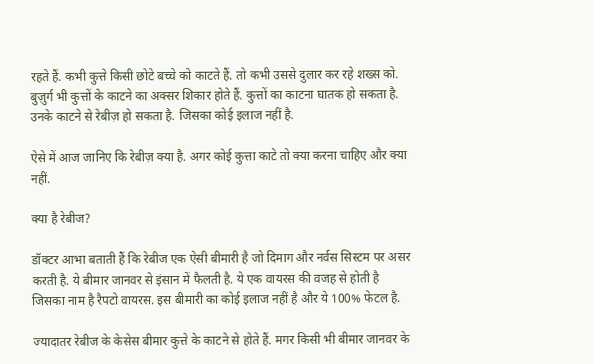रहते हैं. कभी कुत्ते किसी छोटे बच्चे को काटते हैं. तो कभी उससे दुलार कर रहे शख्स को. बुज़ुर्ग भी कुत्तों के काटने का अक्सर शिकार होते हैं. कुत्तों का काटना घातक हो सकता है. उनके काटने से रेबीज़ हो सकता है. जिसका कोई इलाज नहीं है.

ऐसे में आज जानिए कि रेबीज़ क्या है. अगर कोई कुत्ता काटे तो क्या करना चाहिए और क्या नहीं.

क्या है रेबीज?

डॉक्टर आभा बताती हैं कि रेबीज एक ऐसी बीमारी है जो दिमाग और नर्वस सिस्टम पर असर करती है. ये बीमार जानवर से इंसान में फैलती है. ये एक वायरस की वजह से होती है जिसका नाम है रैपटो वायरस. इस बीमारी का कोई इलाज नहीं है और ये 100% फेटल है.

ज्यादातर रेबीज के केसेस बीमार कुत्ते के काटने से होते हैं. मगर किसी भी बीमार जानवर के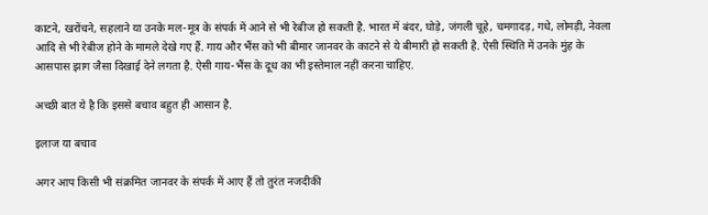काटने, खरोंचने, सहलाने या उनके मल-मूत्र के संपर्क में आने से भी रेबीज हो सकती है. भारत में बंदर, घोड़े, जंगली चूहे, चमगादड़, गधे, लोमड़ी, नेवला आदि से भी रेबीज होने के मामले देखे गए हैं. गाय और भैंस को भी बीमार जानवर के काटने से ये बीमारी हो सकती है. ऐसी स्थिति में उनके मुंह के आसपास झाग जैसा दिखाई देने लगता है. ऐसी गाय-भैंस के दूध का भी इस्तेमाल नहीं करना चाहिए.

अच्छी बात ये है कि इससे बचाव बहुत ही आसान है.

इलाज या बचाव

अगर आप किसी भी संक्रमित जानवर के संपर्क में आए हैं तो तुरंत नजदीकी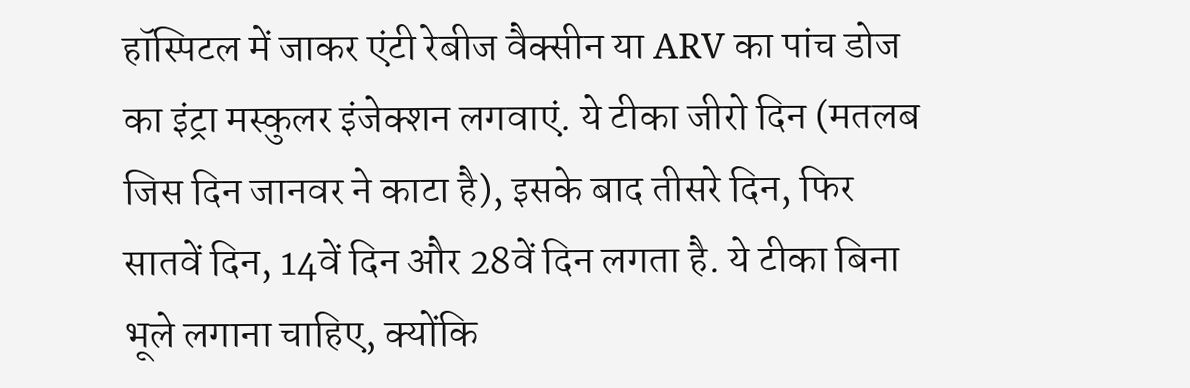हॉस्पिटल में जाकर एंटी रेबीज वैक्सीन या ARV का पांच डोज का इंट्रा मस्कुलर इंजेक्शन लगवाएं. ये टीका जीरो दिन (मतलब जिस दिन जानवर ने काटा है), इसके बाद तीसरे दिन, फिर सातवें दिन, 14वें दिन और 28वें दिन लगता है. ये टीका बिना भूले लगाना चाहिए, क्योंकि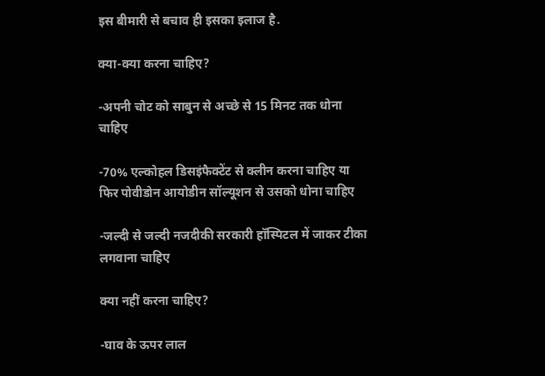इस बीमारी से बचाव ही इसका इलाज है.

क्या-क्या करना चाहिए?

-अपनी चोट को साबुन से अच्छे से 15 मिनट तक धोना चाहिए

-70% एल्कोहल डिसइंफैक्टेंट से क्लीन करना चाहिए या फिर पोवीडोन आयोडीन सॉल्यूशन से उसको धोना चाहिए

-जल्दी से जल्दी नजदीकी सरकारी हॉस्पिटल में जाकर टीका लगवाना चाहिए

क्या नहीं करना चाहिए?

-घाव के ऊपर लाल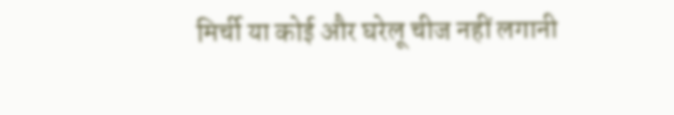मिर्ची या कोई और घरेलू चीज नहीं लगानी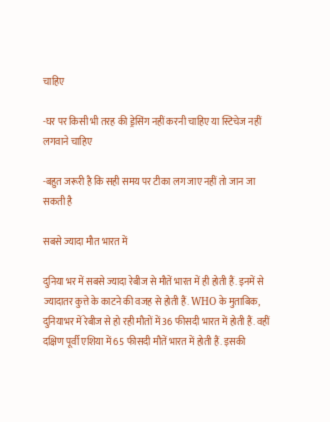चाहिए

-घर पर किसी भी तरह की ड्रेसिंग नहीं करनी चाहिए या स्टिचेज नहीं लगवाने चाहिए

-बहुत जरूरी है कि सही समय पर टीका लग जाए नहीं तो जान जा सकती है

सबसे ज्यादा मौत भारत में

दुनिया भर में सबसे ज्यादा रेबीज से मौतें भारत में ही होती हैं. इनमें से ज्यादातर कुत्ते के काटने की वजह से होती हैं. WHO के मुताबिक, दुनियाभर में रेबीज से हो रही मौतों में 36 फीसदी भारत में होती हैं. वहीं दक्षिण पूर्वी एशिया में 65 फीसदी मौतें भारत में होती हैं. इसकी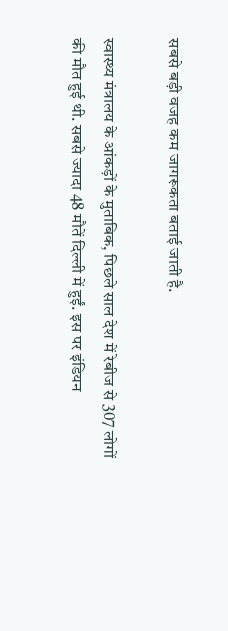सबसे बड़ी वजह कम जागरूकता बताई जाती है.

स्वास्थ्य मंत्रालय के आंकड़ों के मुताबिक, पिछले साल देश में रेबीज से 307 लोगों की मौत हुई थी. सबसे ज्यादा 48 मौतें दिल्ली में हुईं. इस पर इंडियन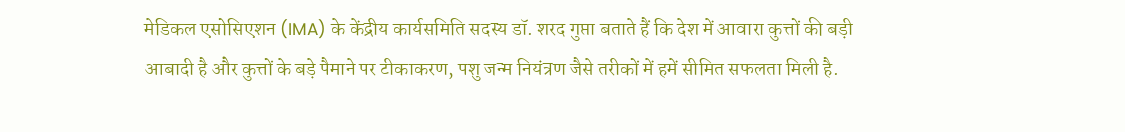मेडिकल एसोसिएशन (IMA) के केंद्रीय कार्यसमिति सदस्य डॉ. शरद गुप्ता बताते हैं कि देश में आवारा कुत्तों की बड़ी आबादी है और कुत्तों के बड़े पैमाने पर टीकाकरण, पशु जन्म नियंत्रण जैसे तरीकों में हमें सीमित सफलता मिली है.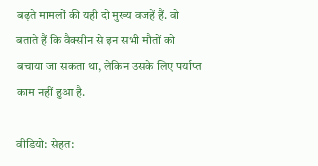बढ़ते मामलों की यही दो मुख्य वजहें हैं. वो बताते हैं कि वैक्सीन से इन सभी मौतों को बचाया जा सकता था, लेकिन उसके लिए पर्याप्त काम नहीं हुआ है.

वीडियो: सेहत: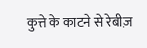कुत्ते के काटने से रेबीज़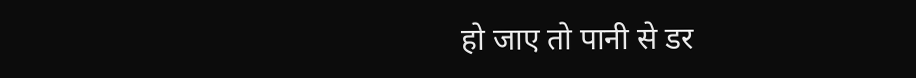हो जाए तो पानी से डर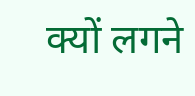क्यों लगने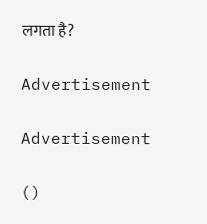लगता है?

Advertisement

Advertisement

()